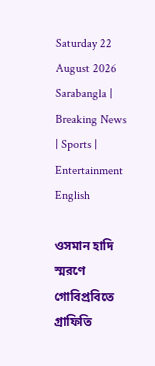Saturday 22 August 2026
Sarabangla | Breaking News | Sports | Entertainment
English

ওসমান হাদি স্মরণে গোবিপ্রবিতে গ্রাফিতি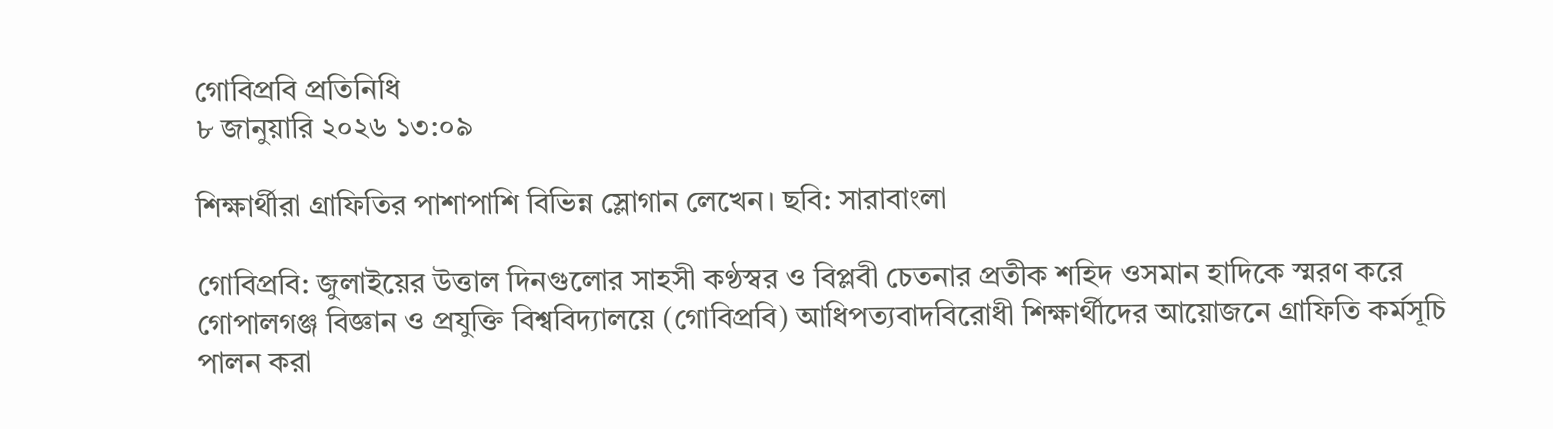গোবিপ্রবি প্রতিনিধি
৮ জানুয়ারি ২০২৬ ১৩:০৯

শিক্ষার্থীরা গ্রাফিতির পাশাপাশি বিভিন্ন স্লোগান লেখেন। ছবি: সারাবাংলা

গোবিপ্রবি: জুলাইয়ের উত্তাল দিনগুলোর সাহসী কণ্ঠস্বর ও বিপ্লবী চেতনার প্রতীক শহিদ ওসমান হাদিকে স্মরণ করে গোপালগঞ্জ বিজ্ঞান ও প্রযুক্তি বিশ্ববিদ্যালয়ে (গোবিপ্রবি) আধিপত্যবাদবিরোধী শিক্ষার্থীদের আয়োজনে গ্রাফিতি কর্মসূচি পালন করা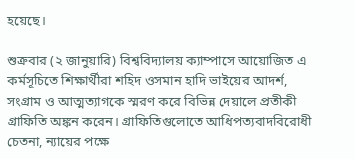হয়েছে।

শুক্রবার (২ জানুয়ারি) বিশ্ববিদ্যালয় ক্যাম্পাসে আয়োজিত এ কর্মসূচিতে শিক্ষার্থীরা শহিদ ওসমান হাদি ভাইয়ের আদর্শ, সংগ্রাম ও আত্মত্যাগকে স্মরণ করে বিভিন্ন দেয়ালে প্রতীকী গ্রাফিতি অঙ্কন করেন। গ্রাফিতিগুলোতে আধিপত্যবাদবিরোধী চেতনা, ন্যায়ের পক্ষে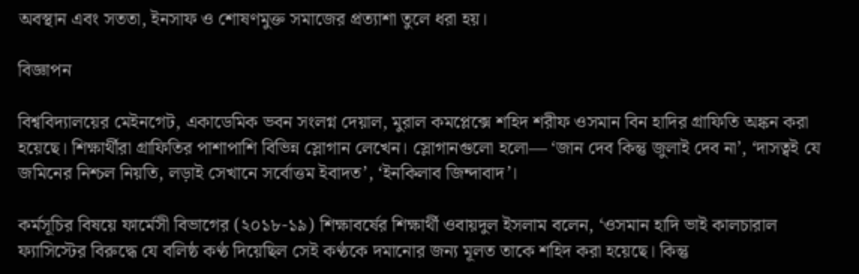অবস্থান এবং সততা, ইনসাফ ও শোষণমুক্ত সমাজের প্রত্যাশা তুলে ধরা হয়।

বিজ্ঞাপন

বিশ্ববিদ্যালয়ের মেইনগেট, একাডেমিক ভবন সংলগ্ন দেয়াল, মুরাল কমপ্লেক্সে শহিদ শরীফ ওসমান বিন হাদির গ্রাফিতি অঙ্কন করা হয়েছে। শিক্ষার্থীরা গ্রাফিতির পাশাপাশি বিভিন্ন স্লোগান লেখেন। স্লোগানগুলো হলো— ‘জান দেব কিন্তু জুলাই দেব না’, ‘দাসত্বই যে জমিনের নিশ্চল নিয়তি, লড়াই সেখানে সর্বোত্তম ইবাদত’, ‘ইনকিলাব জিন্দাবাদ’।

কর্মসূচির বিষয়ে ফার্মেসী বিভাগের (২০১৮-১৯) শিক্ষাবর্ষের শিক্ষার্থী ওবায়দুল ইসলাম বলেন, ‘ওসমান হাদি ভাই কালচারাল ফ্যাসিস্টের বিরুদ্ধে যে বলিষ্ঠ কণ্ঠ দিয়েছিল সেই কণ্ঠকে দমানোর জন্য মূলত তাকে শহিদ করা হয়েছে। কিন্তু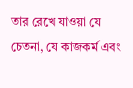তার রেখে যাওয়া যে চেতনা, যে কাজকর্ম এবং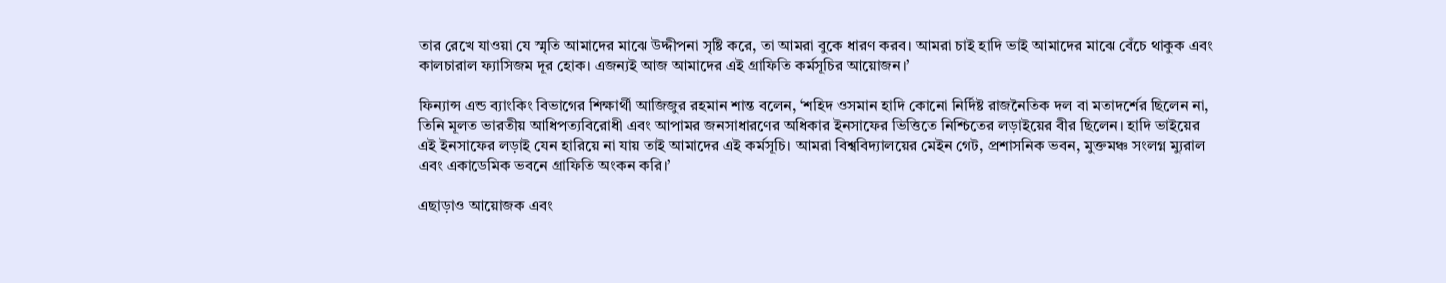তার রেখে যাওয়া যে স্মৃতি আমাদের মাঝে উদ্দীপনা সৃষ্টি করে, তা আমরা বুকে ধারণ করব। আমরা চাই হাদি ভাই আমাদের মাঝে বেঁচে থাকুক এবং কালচারাল ফ্যাসিজম দূর হোক। এজন্যই আজ আমাদের এই গ্রাফিতি কর্মসূচির আয়োজন।’

ফিন্যান্স এন্ড ব্যাংকিং বিভাগের শিক্ষার্থী আজিজুর রহমান শান্ত বলেন, ‘শহিদ ওসমান হাদি কোনো নির্দিষ্ট রাজনৈতিক দল বা মতাদর্শের ছিলেন না, তিনি মূলত ভারতীয় আধিপত্যবিরোধী এবং আপামর জনসাধারণের অধিকার ইনসাফের ভিত্তিতে নিশ্চিতের লড়াইয়ের বীর ছিলেন। হাদি ভাইয়ের এই ইনসাফের লড়াই যেন হারিয়ে না যায় তাই আমাদের এই কর্মসূচি। আমরা বিশ্ববিদ্যালয়ের মেইন গেট, প্রশাসনিক ভবন, মুক্তমঞ্চ সংলগ্ন ম্যুরাল এবং একাডেমিক ভবনে গ্রাফিতি অংকন করি।’

এছাড়াও আয়োজক এবং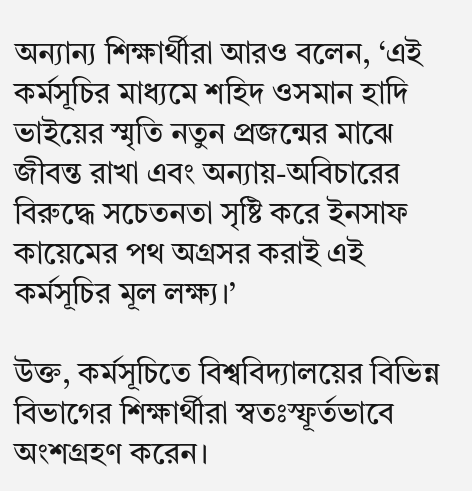অন্যান্য শিক্ষার্থীরা আরও বলেন, ‘এই কর্মসূচির মাধ্যমে শহিদ ওসমান হাদি ভাইয়ের স্মৃতি নতুন প্রজন্মের মাঝে জীবন্ত রাখা এবং অন্যায়-অবিচারের বিরুদ্ধে সচেতনতা সৃষ্টি করে ইনসাফ কায়েমের পথ অগ্রসর করাই এই কর্মসূচির মূল লক্ষ্য।’

উক্ত, কর্মসূচিতে বিশ্ববিদ্যালয়ের বিভিন্ন বিভাগের শিক্ষার্থীরা স্বতঃস্ফূর্তভাবে অংশগ্রহণ করেন।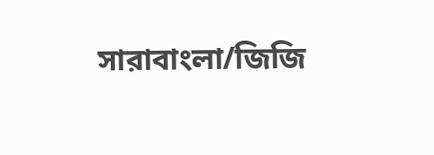সারাবাংলা/জিজি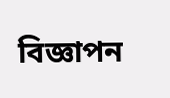বিজ্ঞাপন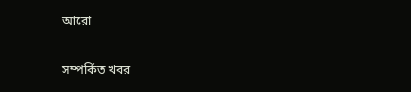আরো

সম্পর্কিত খবর